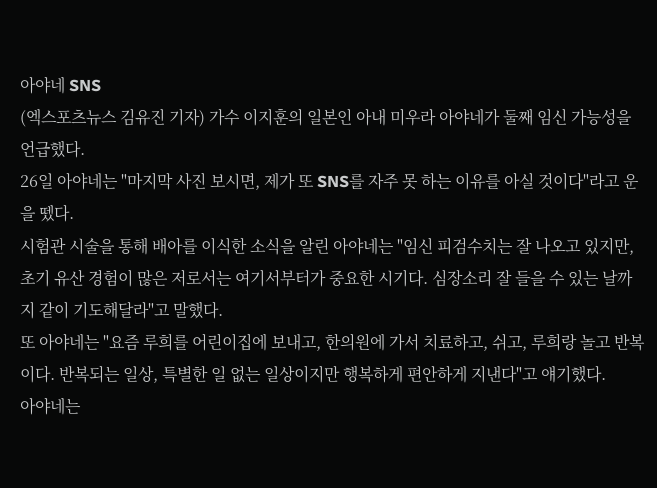아야네 SNS
(엑스포츠뉴스 김유진 기자) 가수 이지훈의 일본인 아내 미우라 아야네가 둘째 임신 가능성을 언급했다.
26일 아야네는 "마지막 사진 보시면, 제가 또 SNS를 자주 못 하는 이유를 아실 것이다"라고 운을 뗐다.
시험관 시술을 통해 배아를 이식한 소식을 알린 아야네는 "임신 피검수치는 잘 나오고 있지만, 초기 유산 경험이 많은 저로서는 여기서부터가 중요한 시기다. 심장소리 잘 들을 수 있는 날까지 같이 기도해달라"고 말했다.
또 아야네는 "요즘 루희를 어린이집에 보내고, 한의원에 가서 치료하고, 쉬고, 루희랑 놀고 반복이다. 반복되는 일상, 특별한 일 없는 일상이지만 행복하게 편안하게 지낸다"고 얘기했다.
아야네는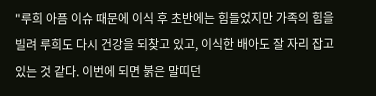"루희 아픔 이슈 때문에 이식 후 초반에는 힘들었지만 가족의 힘을 빌려 루희도 다시 건강을 되찾고 있고, 이식한 배아도 잘 자리 잡고 있는 것 같다. 이번에 되면 붉은 말띠던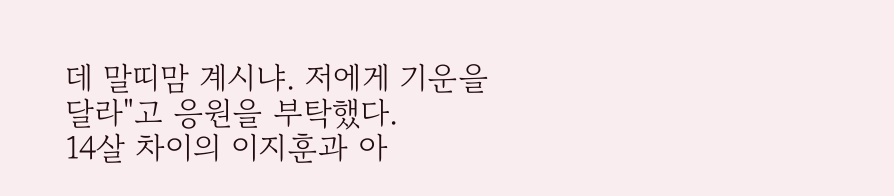데 말띠맘 계시냐. 저에게 기운을 달라"고 응원을 부탁했다.
14살 차이의 이지훈과 아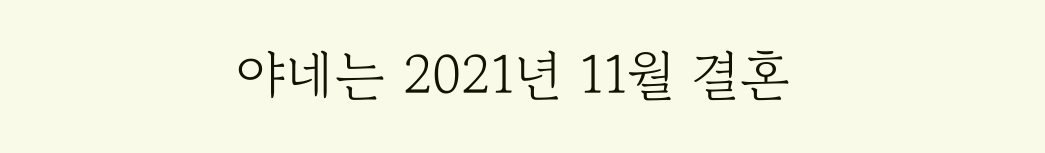야네는 2021년 11월 결혼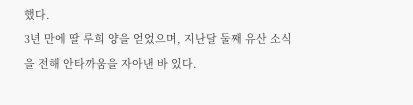했다.
3년 만에 딸 루희 양을 얻었으며, 지난달 둘째 유산 소식을 전해 안타까움을 자아낸 바 있다.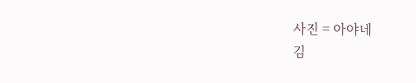사진 = 아야네
김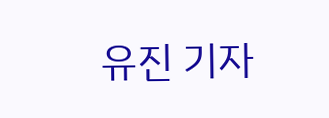유진 기자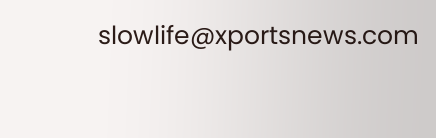slowlife@xportsnews.com